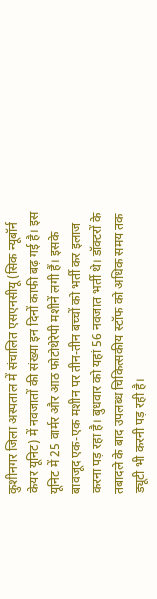कुशीनगर जिला अस्पताल में संचालित एसएनसीयू (सिक न्यूबॉर्न केयर यूनिट) में नवजातों की संख्या इन दिनों काफी बढ़ गई है। इस यूनिट में 25 वार्मर और आठ फोटोथेरेपी मशीनें लगी हैं। इसके बावजूद एक-एक मशीन पर तीन-तीन बच्चों को भर्ती कर इलाज करना पड़ रहा है। बुधवार को यहां 56 नवजात भर्ती थे। डॉक्टरों के तबादले के बाद उपलब्ध चिकित्सकीय स्टॉफ को अधिक समय तक ड्यूटी भी करनी पड़ रही है।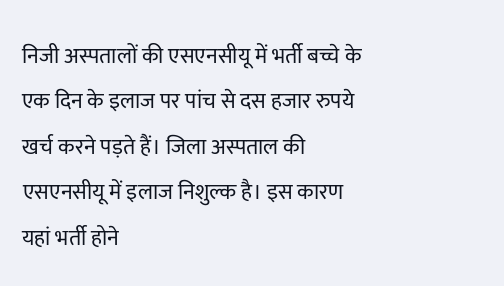निजी अस्पतालों की एसएनसीयू में भर्ती बच्चे के एक दिन के इलाज पर पांच से दस हजार रुपये खर्च करने पड़ते हैं। जिला अस्पताल की एसएनसीयू में इलाज निशुल्क है। इस कारण यहां भर्ती होने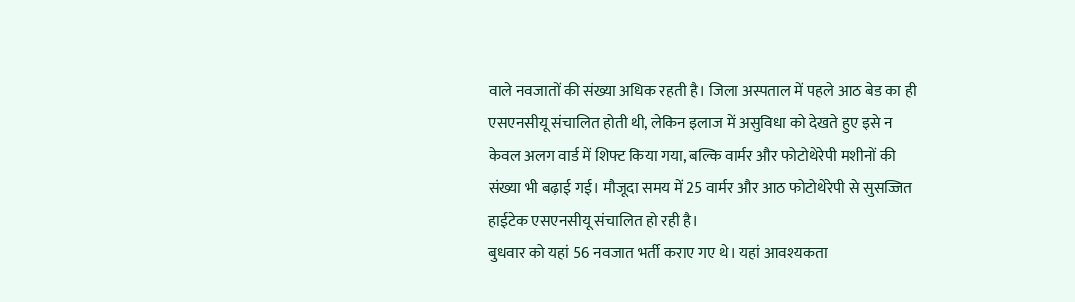वाले नवजातों की संख्या अधिक रहती है। जिला अस्पताल में पहले आठ बेड का ही एसएनसीयू संचालित होती थी, लेकिन इलाज में असुविधा को देखते हुए इसे न केवल अलग वार्ड में शिफ्ट किया गया, बल्कि वार्मर और फोटोथेरेपी मशीनों की संख्या भी बढ़ाई गई। मौजूदा समय में 25 वार्मर और आठ फोटोथेरेपी से सुसज्जित हाईटेक एसएनसीयू संचालित हो रही है।
बुधवार को यहां 56 नवजात भर्ती कराए गए थे। यहां आवश्यकता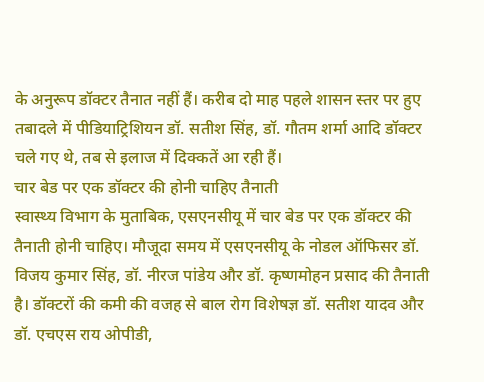के अनुरूप डॉक्टर तैनात नहीं हैं। करीब दो माह पहले शासन स्तर पर हुए तबादले में पीडियाट्रिशियन डॉ. सतीश सिंह, डॉ. गौतम शर्मा आदि डॉक्टर चले गए थे, तब से इलाज में दिक्कतें आ रही हैं।
चार बेड पर एक डॉक्टर की होनी चाहिए तैनाती
स्वास्थ्य विभाग के मुताबिक, एसएनसीयू में चार बेड पर एक डॉक्टर की तैनाती होनी चाहिए। मौजूदा समय में एसएनसीयू के नोडल ऑफिसर डॉ. विजय कुमार सिंह, डॉ. नीरज पांडेय और डॉ. कृष्णमोहन प्रसाद की तैनाती है। डॉक्टरों की कमी की वजह से बाल रोग विशेषज्ञ डॉ. सतीश यादव और डॉ. एचएस राय ओपीडी,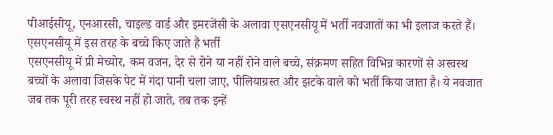पीआईसीयू, एनआरसी, चाइल्ड वार्ड और इमरजेंसी के अलावा एसएनसीयू में भर्ती नवजातों का भी इलाज करते हैं।
एसएनसीयू में इस तरह के बच्चे किए जाते हैं भर्ती
एसएनसीयू में प्री मेच्योर, कम वजन, देर से रोने या नहीं रोने वाले बच्चे, संक्रमण सहित विभिन्न कारणों से अस्वस्थ बच्चों के अलावा जिसके पेट में गंदा पानी चला जाए, पीलियाग्रस्त और झटके वाले को भर्ती किया जाता है। ये नवजात जब तक पूरी तरह स्वस्थ नहीं हो जाते, तब तक इन्हें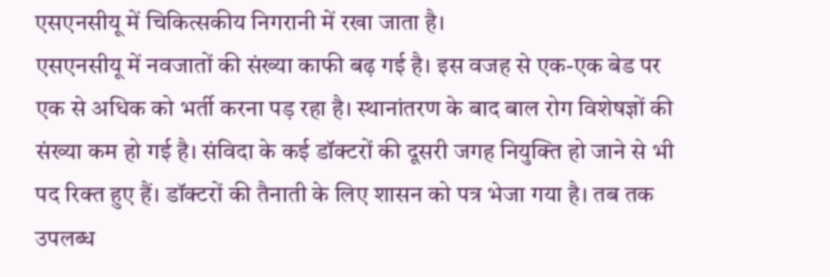एसएनसीयू में चिकित्सकीय निगरानी में रखा जाता है।
एसएनसीयू में नवजातों की संख्या काफी बढ़ गई है। इस वजह से एक-एक बेड पर एक से अधिक को भर्ती करना पड़ रहा है। स्थानांतरण के बाद बाल रोग विशेषज्ञों की संख्या कम हो गई है। संविदा के कई डॉक्टरों की दूसरी जगह नियुक्ति हो जाने से भी पद रिक्त हुए हैं। डॉक्टरों की तैनाती के लिए शासन को पत्र भेजा गया है। तब तक उपलब्ध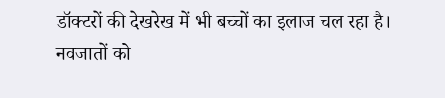डॉक्टरों की देखरेख में भी बच्चों का इलाज चल रहा है। नवजातों को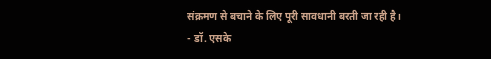संक्रमण से बचाने के लिए पूरी सावधानी बरती जा रही है।
- डॉ. एसके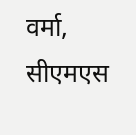वर्मा, सीएमएस